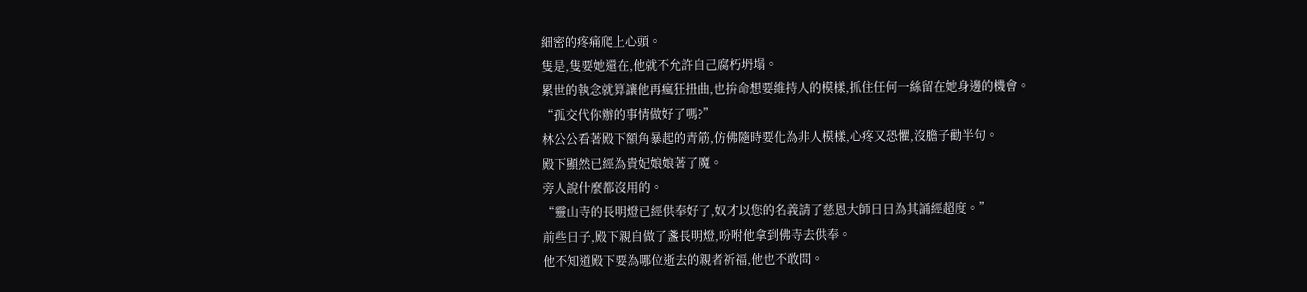細密的疼痛爬上心頭。
隻是,隻要她還在,他就不允許自己腐朽坍塌。
累世的執念就算讓他再瘋狂扭曲,也拚命想要維持人的模樣,抓住任何一絲留在她身邊的機會。
“孤交代你辦的事情做好了嗎?”
林公公看著殿下額角暴起的青筋,仿佛隨時要化為非人模樣,心疼又恐懼,沒膽子勸半句。
殿下顯然已經為貴妃娘娘著了魔。
旁人說什麼都沒用的。
“靈山寺的長明燈已經供奉好了,奴才以您的名義請了慈恩大師日日為其誦經超度。”
前些日子,殿下親自做了盞長明燈,吩咐他拿到佛寺去供奉。
他不知道殿下要為哪位逝去的親者祈福,他也不敢問。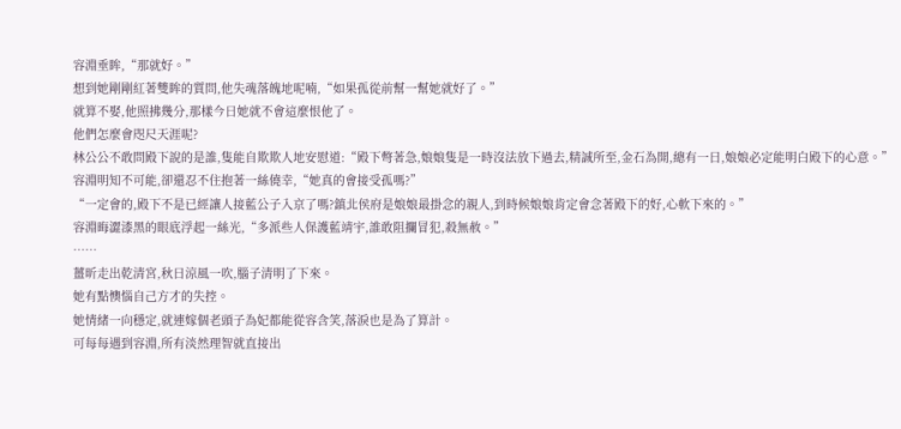容淵垂眸,“那就好。”
想到她剛剛紅著雙眸的質問,他失魂落魄地呢喃,“如果孤從前幫一幫她就好了。”
就算不娶,他照拂幾分,那樣今日她就不會這麼恨他了。
他們怎麼會咫尺天涯呢?
林公公不敢問殿下說的是誰,隻能自欺欺人地安慰道:“殿下彆著急,娘娘隻是一時沒法放下過去,精誠所至,金石為開,總有一日,娘娘必定能明白殿下的心意。”
容淵明知不可能,卻還忍不住抱著一絲僥幸,“她真的會接受孤嗎?”
“一定會的,殿下不是已經讓人接藍公子入京了嗎?鎮北侯府是娘娘最掛念的親人,到時候娘娘肯定會念著殿下的好,心軟下來的。”
容淵晦澀漆黑的眼底浮起一絲光,“多派些人保護藍靖宇,誰敢阻攔冒犯,殺無赦。”
……
薑昕走出乾清宮,秋日涼風一吹,腦子清明了下來。
她有點懊惱自己方才的失控。
她情緒一向穩定,就連嫁個老頭子為妃都能從容含笑,落淚也是為了算計。
可每每遇到容淵,所有淡然理智就直接出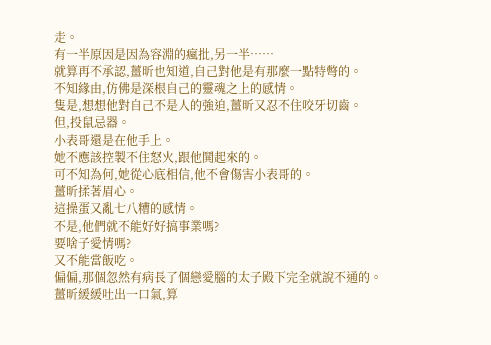走。
有一半原因是因為容淵的瘋批,另一半……
就算再不承認,薑昕也知道,自己對他是有那麼一點特彆的。
不知緣由,仿佛是深根自己的靈魂之上的感情。
隻是,想想他對自己不是人的強迫,薑昕又忍不住咬牙切齒。
但,投鼠忌器。
小表哥還是在他手上。
她不應該控製不住怒火,跟他鬨起來的。
可不知為何,她從心底相信,他不會傷害小表哥的。
薑昕揉著眉心。
這操蛋又亂七八糟的感情。
不是,他們就不能好好搞事業嗎?
要啥子愛情嗎?
又不能當飯吃。
偏偏,那個忽然有病長了個戀愛腦的太子殿下完全就說不通的。
薑昕緩緩吐出一口氣,算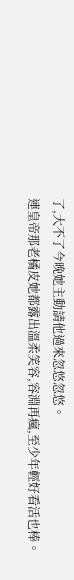了,大不了今晚她主動請他過來忽悠忽悠。
連皇帝那老橘皮她都露出溫柔笑容,容淵再瘋,至少年輕好看活也棒。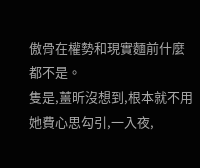傲骨在權勢和現實麵前什麼都不是。
隻是,薑昕沒想到,根本就不用她費心思勾引,一入夜,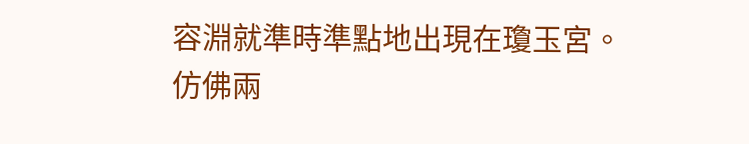容淵就準時準點地出現在瓊玉宮。
仿佛兩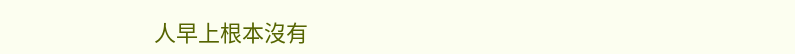人早上根本沒有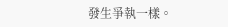發生爭執一樣。